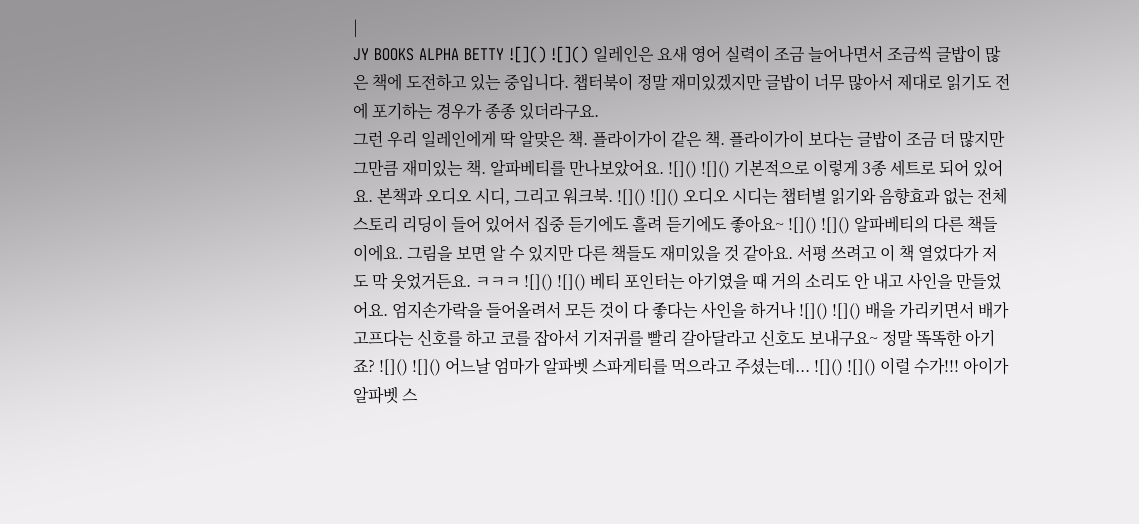|
JY BOOKS ALPHA BETTY ![]() ![]() 일레인은 요새 영어 실력이 조금 늘어나면서 조금씩 글밥이 많은 책에 도전하고 있는 중입니다. 챕터북이 정말 재미있겠지만 글밥이 너무 많아서 제대로 읽기도 전에 포기하는 경우가 종종 있더라구요.
그런 우리 일레인에게 딱 알맞은 책. 플라이가이 같은 책. 플라이가이 보다는 글밥이 조금 더 많지만 그만큼 재미있는 책. 알파베티를 만나보았어요. ![]() ![]() 기본적으로 이렇게 3종 세트로 되어 있어요. 본책과 오디오 시디, 그리고 워크북. ![]() ![]() 오디오 시디는 챕터별 읽기와 음향효과 없는 전체 스토리 리딩이 들어 있어서 집중 듣기에도 흘려 듣기에도 좋아요~ ![]() ![]() 알파베티의 다른 책들이에요. 그림을 보면 알 수 있지만 다른 책들도 재미있을 것 같아요. 서평 쓰려고 이 책 열었다가 저도 막 웃었거든요. ㅋㅋㅋ ![]() ![]() 베티 포인터는 아기였을 때 거의 소리도 안 내고 사인을 만들었어요. 엄지손가락을 들어올려서 모든 것이 다 좋다는 사인을 하거나 ![]() ![]() 배을 가리키면서 배가 고프다는 신호를 하고 코를 잡아서 기저귀를 빨리 갈아달라고 신호도 보내구요~ 정말 똑똑한 아기죠? ![]() ![]() 어느날 엄마가 알파벳 스파게티를 먹으라고 주셨는데... ![]() ![]() 이럴 수가!!! 아이가 알파벳 스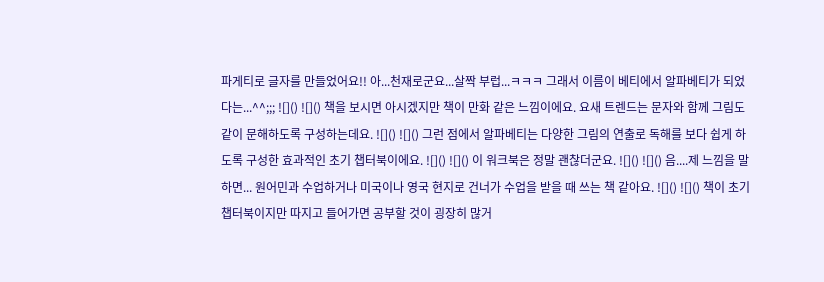파게티로 글자를 만들었어요!! 아...천재로군요...살짝 부럽...ㅋㅋㅋ 그래서 이름이 베티에서 알파베티가 되었다는...^^;;; ![]() ![]() 책을 보시면 아시겠지만 책이 만화 같은 느낌이에요. 요새 트렌드는 문자와 함께 그림도 같이 문해하도록 구성하는데요. ![]() ![]() 그런 점에서 알파베티는 다양한 그림의 연출로 독해를 보다 쉽게 하도록 구성한 효과적인 초기 챕터북이에요. ![]() ![]() 이 워크북은 정말 괜찮더군요. ![]() ![]() 음....제 느낌을 말하면... 원어민과 수업하거나 미국이나 영국 현지로 건너가 수업을 받을 때 쓰는 책 같아요. ![]() ![]() 책이 초기 챕터북이지만 따지고 들어가면 공부할 것이 굉장히 많거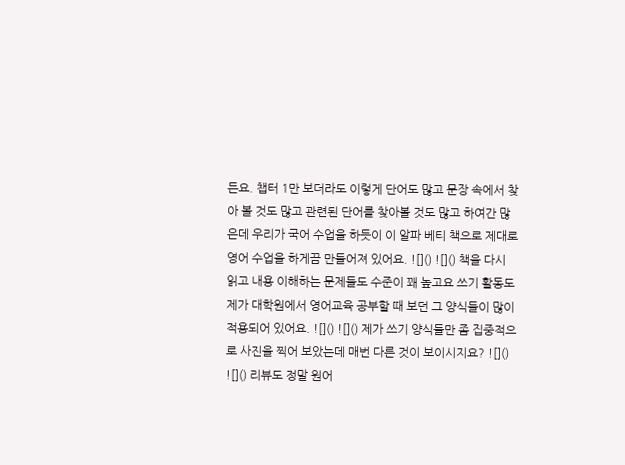든요. 챕터 1만 보더라도 이렇게 단어도 많고 문장 속에서 찾아 볼 것도 많고 관련된 단어를 찾아볼 것도 많고 하여간 많은데 우리가 국어 수업을 하듯이 이 알파 베티 책으로 제대로 영어 수업을 하게끔 만들어져 있어요. ![]() ![]() 책을 다시 읽고 내용 이해하는 문제들도 수준이 꽤 높고요 쓰기 활동도 제가 대학원에서 영어교육 공부할 때 보던 그 양식들이 많이 적용되어 있어요. ![]() ![]() 제가 쓰기 양식들만 좀 집중적으로 사진을 찍어 보았는데 매번 다른 것이 보이시지요? ![]() ![]() 리뷰도 정말 원어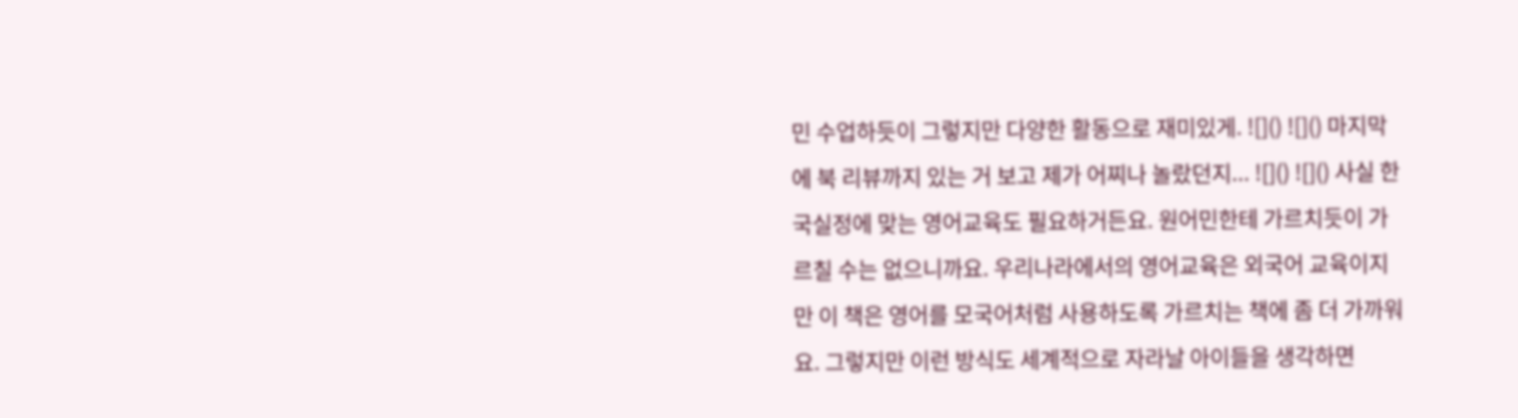민 수업하듯이 그렇지만 다양한 활동으로 재미있게. ![]() ![]() 마지막에 북 리뷰까지 있는 거 보고 제가 어찌나 놀랐던지... ![]() ![]() 사실 한국실정에 맞는 영어교육도 필요하거든요. 원어민한테 가르치듯이 가르칠 수는 없으니까요. 우리나라에서의 영어교육은 외국어 교육이지만 이 책은 영어를 모국어처럼 사용하도록 가르치는 책에 좀 더 가까워요. 그렇지만 이런 방식도 세계적으로 자라날 아이들을 생각하면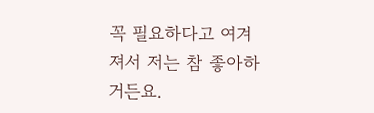꼭 필요하다고 여겨져서 저는 참 좋아하거든요.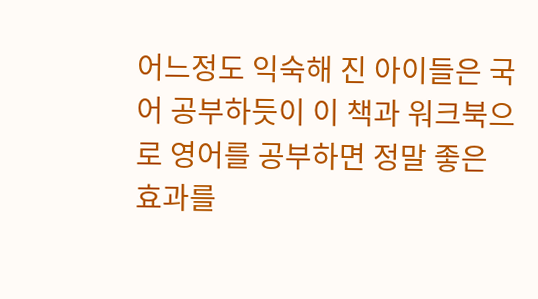어느정도 익숙해 진 아이들은 국어 공부하듯이 이 책과 워크북으로 영어를 공부하면 정말 좋은 효과를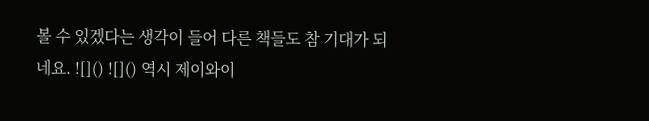볼 수 있겠다는 생각이 들어 다른 책들도 참 기대가 되네요. ![]() ![]() 역시 제이와이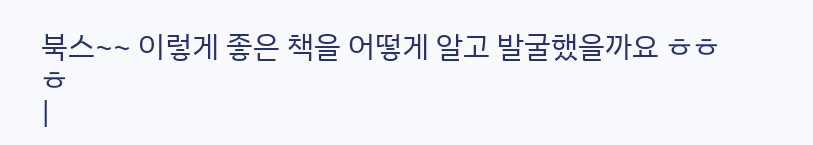북스~~ 이렇게 좋은 책을 어떻게 알고 발굴했을까요 ㅎㅎㅎ
|